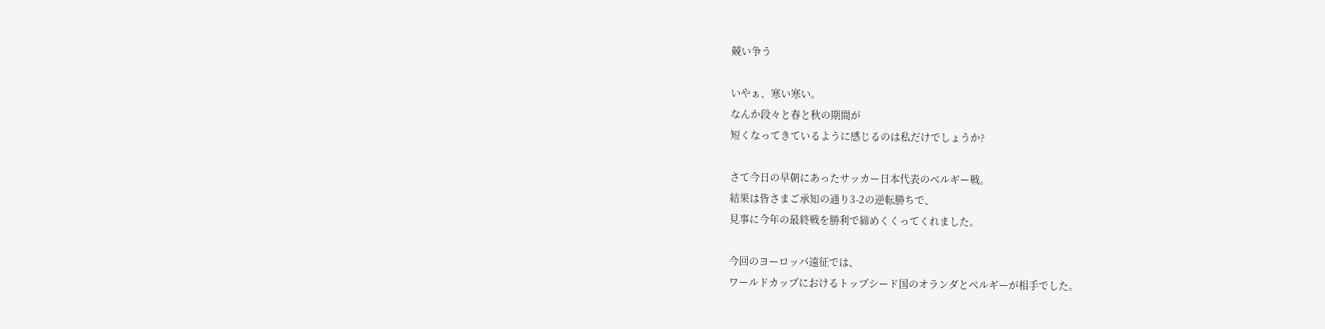竸い争う

いやぁ、寒い寒い。
なんか段々と春と秋の期間が
短くなってきているように感じるのは私だけでしょうか?

さて今日の早朝にあったサッカー日本代表のベルギー戦。
結果は皆さまご承知の通り3-2の逆転勝ちで、
見事に今年の最終戦を勝利で締めくくってくれました。

今回のヨーロッパ遠征では、
ワールドカップにおけるトップシード国のオランダとベルギーが相手でした。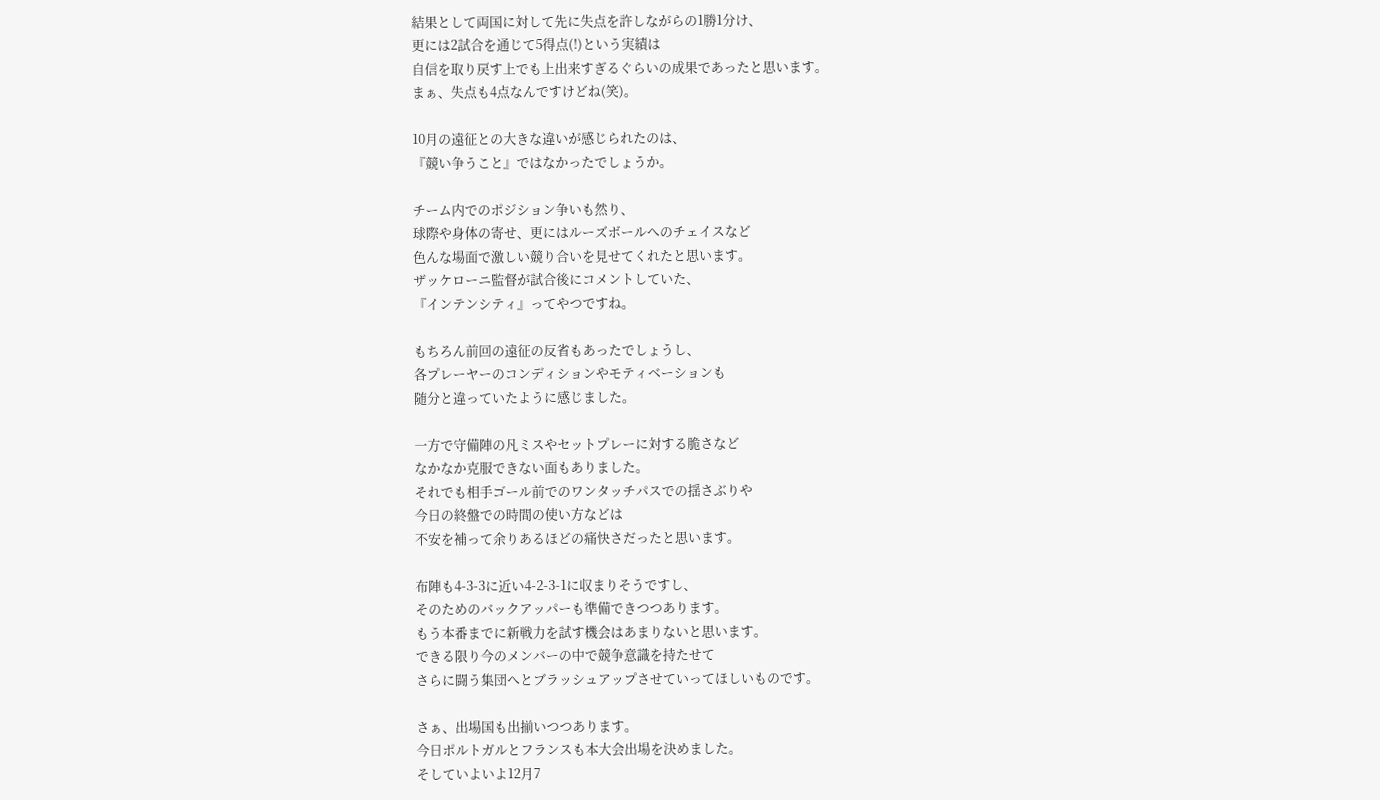結果として両国に対して先に失点を許しながらの1勝1分け、
更には2試合を通じて5得点(!)という実績は
自信を取り戻す上でも上出来すぎるぐらいの成果であったと思います。
まぁ、失点も4点なんですけどね(笑)。

10月の遠征との大きな違いが感じられたのは、
『競い争うこと』ではなかったでしょうか。

チーム内でのポジション争いも然り、
球際や身体の寄せ、更にはルーズボールへのチェイスなど
色んな場面で激しい競り合いを見せてくれたと思います。
ザッケローニ監督が試合後にコメントしていた、
『インテンシティ』ってやつですね。

もちろん前回の遠征の反省もあったでしょうし、
各プレーヤーのコンディションやモティベーションも
随分と違っていたように感じました。

一方で守備陣の凡ミスやセットプレーに対する脆さなど
なかなか克服できない面もありました。
それでも相手ゴール前でのワンタッチパスでの揺さぶりや
今日の終盤での時間の使い方などは
不安を補って余りあるほどの痛快さだったと思います。

布陣も4-3-3に近い4-2-3-1に収まりそうですし、
そのためのバックアッパーも準備できつつあります。
もう本番までに新戦力を試す機会はあまりないと思います。
できる限り今のメンバーの中で競争意識を持たせて
さらに闘う集団へとブラッシュアップさせていってほしいものです。

さぁ、出場国も出揃いつつあります。
今日ポルトガルとフランスも本大会出場を決めました。
そしていよいよ12月7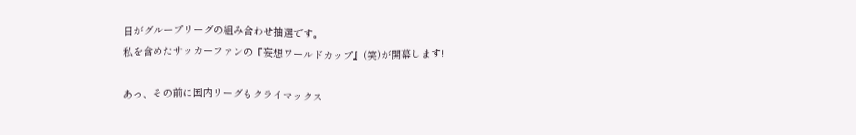日がグループリーグの組み合わせ抽選です。
私を含めたサッカーファンの『妄想ワールドカップ』(笑)が開幕します!

あっ、その前に国内リーグもクライマックス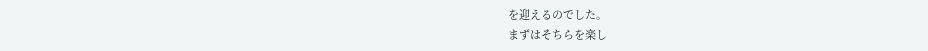を迎えるのでした。
まずはそちらを楽し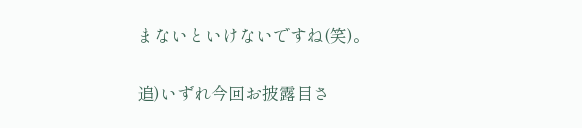まないといけないですね(笑)。

追)いずれ今回お披露目さ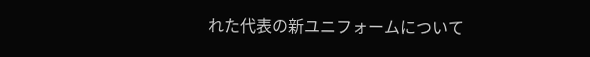れた代表の新ユニフォームについて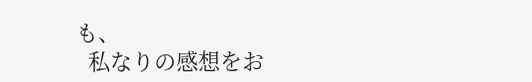も、
  私なりの感想をお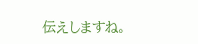伝えしますね。